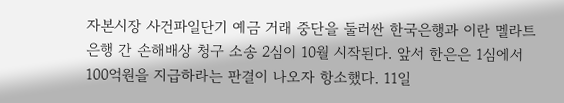자본시장 사건파일단기 예금 거래 중단을 둘러싼 한국은행과 이란 멜라트은행 간 손해배상 청구 소송 2심이 10월 시작된다. 앞서 한은은 1심에서 100억원을 지급하라는 판결이 나오자 항소했다. 11일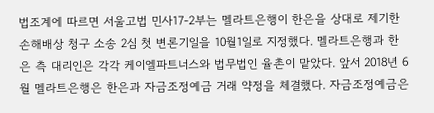법조계에 따르면 서울고법 민사17-2부는 멜라트은행이 한은을 상대로 제기한 손해배상 청구 소송 2심 첫 변론기일을 10월1일로 지정했다. 멜라트은행과 한은 측 대리인은 각각 케이엘파트너스와 법무법인 율촌이 맡았다. 앞서 2018년 6월 멜라트은행은 한은과 자금조정예금 거래 약정을 체결했다. 자금조정예금은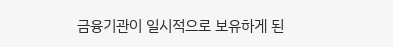금융기관이 일시적으로 보유하게 된